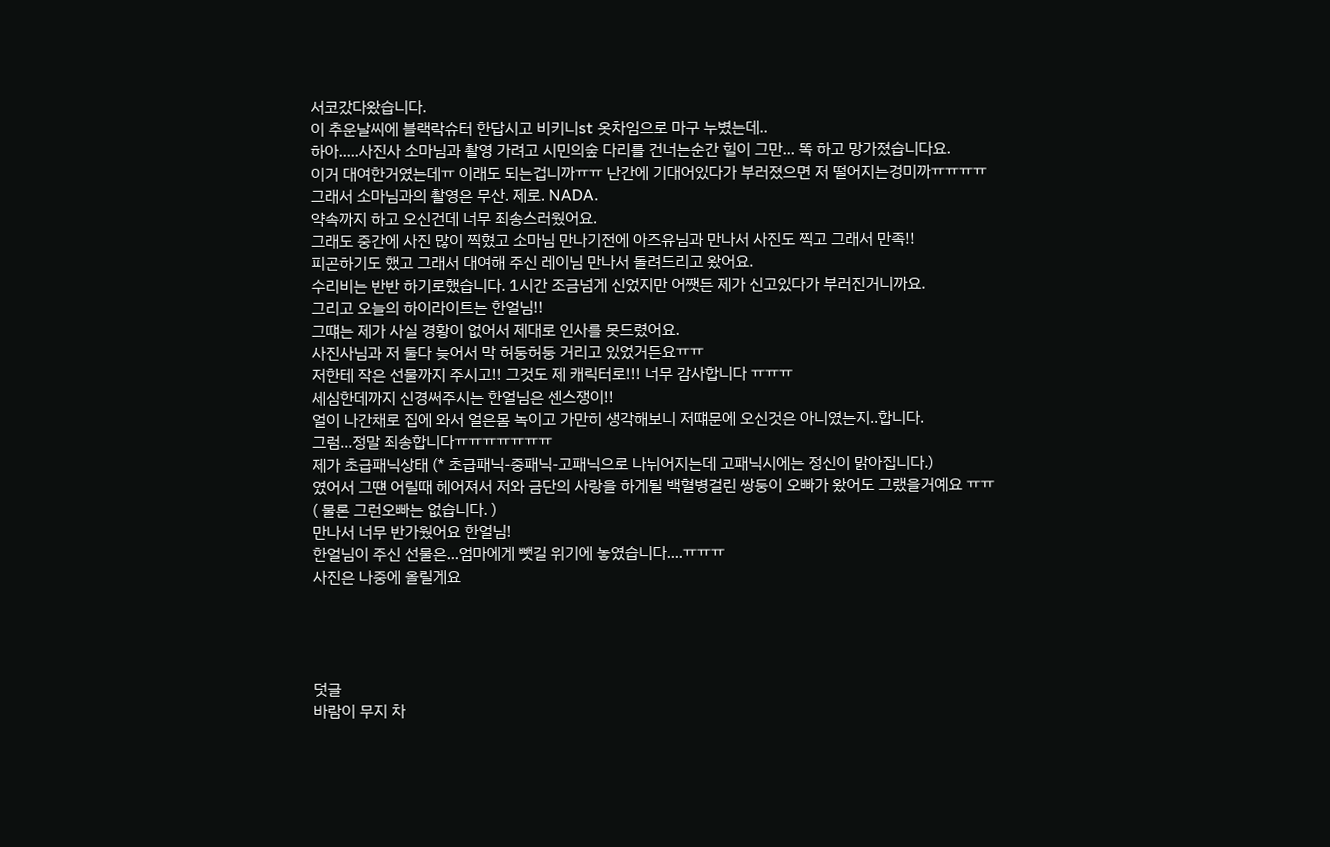서코갔다왔습니다.
이 추운날씨에 블랙락슈터 한답시고 비키니st 옷차임으로 마구 누볐는데..
하아.....사진사 소마님과 촬영 가려고 시민의숲 다리를 건너는순간 힐이 그만... 똑 하고 망가졌습니다요.
이거 대여한거였는데ㅠ 이래도 되는겁니까ㅠㅠ 난간에 기대어있다가 부러졌으면 저 떨어지는겅미까ㅠㅠㅠㅠ
그래서 소마님과의 촬영은 무산. 제로. NADA.
약속까지 하고 오신건데 너무 죄송스러웠어요.
그래도 중간에 사진 많이 찍혔고 소마님 만나기전에 아즈유님과 만나서 사진도 찍고 그래서 만족!!
피곤하기도 했고 그래서 대여해 주신 레이님 만나서 돌려드리고 왔어요.
수리비는 반반 하기로했습니다. 1시간 조금넘게 신었지만 어쨋든 제가 신고있다가 부러진거니까요.
그리고 오늘의 하이라이트는 한얼님!!
그떄는 제가 사실 경황이 없어서 제대로 인사를 못드렸어요.
사진사님과 저 둘다 늦어서 막 허둥허둥 거리고 있었거든요ㅠㅠ
저한테 작은 선물까지 주시고!! 그것도 제 캐릭터로!!! 너무 감사합니다 ㅠㅠㅠ
세심한데까지 신경써주시는 한얼님은 센스쟁이!!
얼이 나간채로 집에 와서 얼은몸 녹이고 가만히 생각해보니 저떄문에 오신것은 아니였는지..합니다.
그럼...정말 죄송합니다ㅠㅠㅠㅠㅠㅠㅠ
제가 초급패닉상태 (* 초급패닉-중패닉-고패닉으로 나뉘어지는데 고패닉시에는 정신이 맑아집니다.)
였어서 그떈 어릴때 헤어져서 저와 금단의 사랑을 하게될 백혈병걸린 쌍둥이 오빠가 왔어도 그랬을거예요 ㅠㅠ
( 물론 그런오빠는 없습니다. )
만나서 너무 반가웠어요 한얼님!
한얼님이 주신 선물은...엄마에게 뺏길 위기에 놓였습니다....ㅠㅠㅠ
사진은 나중에 올릴게요




덧글
바람이 무지 차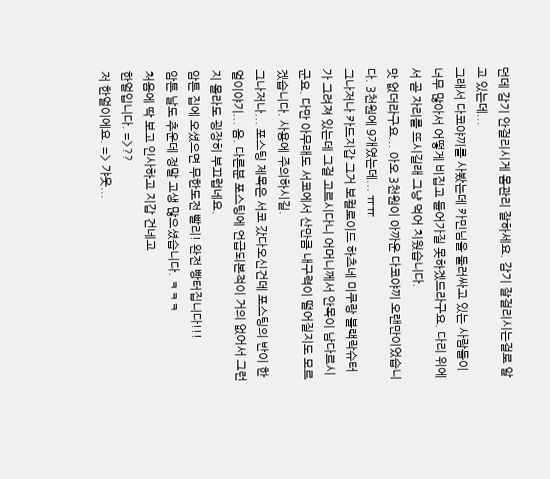던데 감기 안걸리시게 몸관리 잘하세요. 감기 잘걸리시는걸로 알고 있는데...
그래서 다코야끼를 사봤는데 카민님을 둘러싸고 있는 사람들이 너무 많아서 어떻게 비집고 들어가질 못하겠드라구요. 다리 위에서 곧 자리를 뜨시길래 그냥 먹어 치웠습니다.
맛 없더라구요... 아오 3천원이 아까운 다코야끼 오랜만이었습니다. 3천원에 9개였는데... ㅠㅠ
그나저나 카드지갑 그거 보컬로이드 하츠네 미쿠랑 블랙락슈터가 그려져 있는데 그걸 고르시다니 어머니께서 안목이 남다르시군요. 다만 아무래도 서코에서 산만큼 내구력이 떨어질지도 모르겠습니다. 사용에 주의하시길.
그나저나... 포스팅 제목은 서코 갔다오신건데 포스팅의 반이 한얼이야기... 음. 다른분 포스팅에 언급되본적이 거의 없어서 그런지 몰라도 굉장히 부끄럽네요.
암튼 집에 오셨으면 무한도전 빨리! 완전 빵터집니다!!!
암튼 날도 추운데 정말 고생 많으셨습니다. ㅋㅋㅋ
처음에 딱 보고 인사하고 지갑 건네고
한얼입니다. =>??
저 한얼이에요. => 갸웃...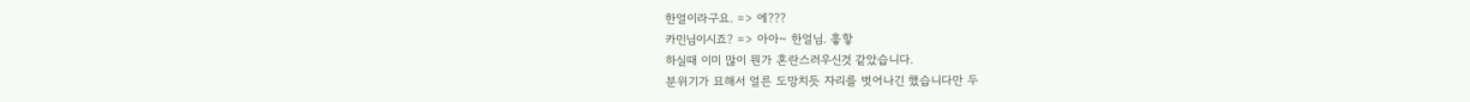한얼이라구요. => 에???
카민님이시죠? => 아아~ 한얼님. 흫핳
하실때 이미 많이 뭔가 혼란스러우신것 같았습니다.
분위기가 묘해서 얼른 도망치듯 자리를 벗어나긴 했습니다만 두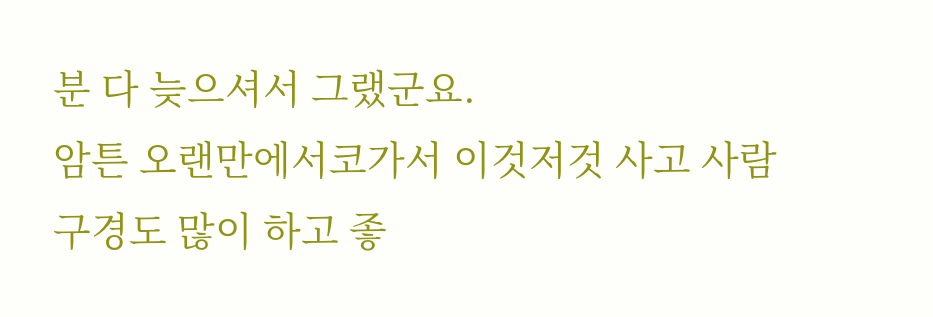분 다 늦으셔서 그랬군요.
암튼 오랜만에서코가서 이것저것 사고 사람 구경도 많이 하고 좋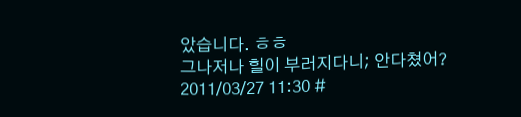았습니다. ㅎㅎ
그나저나 힐이 부러지다니; 안다쳤어?
2011/03/27 11:30 #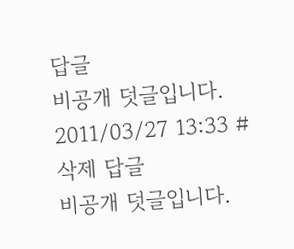답글
비공개 덧글입니다.
2011/03/27 13:33 # 삭제 답글
비공개 덧글입니다.